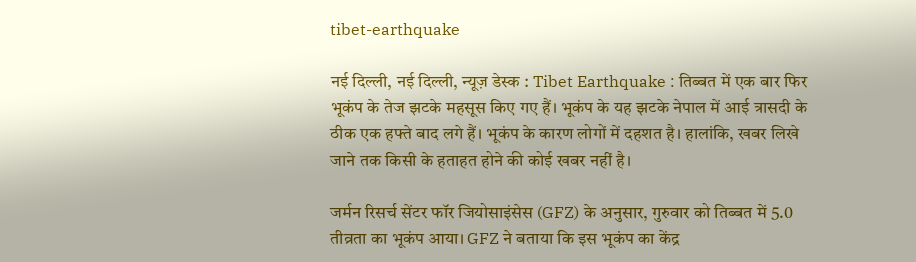tibet-earthquake

नई दिल्ली, नई दिल्ली, न्यूज़ डेस्क : Tibet Earthquake : तिब्बत में एक बार फिर भूकंप के तेज झटके महसूस किए गए हैं। भूकंप के यह झटके नेपाल में आई त्रासदी के ठीक एक हफ्ते बाद लगे हैं। भूकंप के कारण लोगों में दहशत है। हालांकि, खबर लिखे जाने तक किसी के हताहत होने की कोई खबर नहीं है।

जर्मन रिसर्च सेंटर फॉर जियोसाइंसेस (GFZ) के अनुसार, गुरुवार को तिब्बत में 5.0 तीव्रता का भूकंप आया। GFZ ने बताया कि इस भूकंप का केंद्र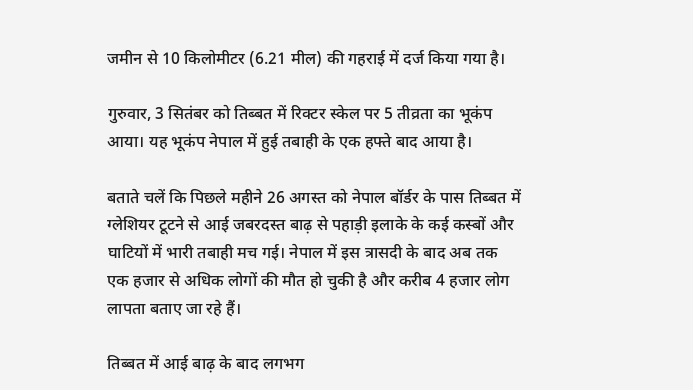जमीन से 10 किलोमीटर (6.21 मील) की गहराई में दर्ज किया गया है।

गुरुवार, 3 सितंबर को तिब्बत में रिक्टर स्केल पर 5 तीव्रता का भूकंप आया। यह भूकंप नेपाल में हुई तबाही के एक हफ्ते बाद आया है।

बताते चलें कि पिछले महीने 26 अगस्त को नेपाल बॉर्डर के पास तिब्बत में ग्लेशियर टूटने से आई जबरदस्त बाढ़ से पहाड़ी इलाके के कई कस्बों और घाटियों में भारी तबाही मच गई। नेपाल में इस त्रासदी के बाद अब तक एक हजार से अधिक लोगों की मौत हो चुकी है और करीब 4 हजार लोग लापता बताए जा रहे हैं।

तिब्बत में आई बाढ़ के बाद लगभग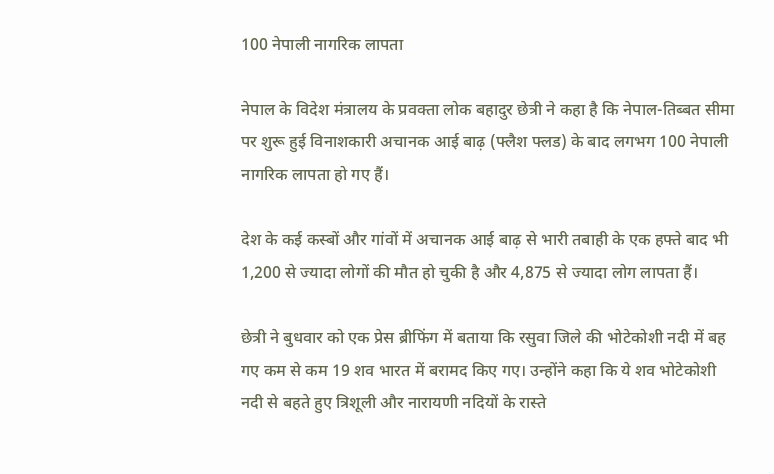100 नेपाली नागरिक लापता

नेपाल के विदेश मंत्रालय के प्रवक्ता लोक बहादुर छेत्री ने कहा है कि नेपाल-तिब्बत सीमा पर शुरू हुई विनाशकारी अचानक आई बाढ़ (फ्लैश फ्लड) के बाद लगभग 100 नेपाली नागरिक लापता हो गए हैं।

देश के कई कस्बों और गांवों में अचानक आई बाढ़ से भारी तबाही के एक हफ्ते बाद भी 1,200 से ज्यादा लोगों की मौत हो चुकी है और 4,875 से ज्यादा लोग लापता हैं।

छेत्री ने बुधवार को एक प्रेस ब्रीफिंग में बताया कि रसुवा जिले की भोटेकोशी नदी में बह गए कम से कम 19 शव भारत में बरामद किए गए। उन्होंने कहा कि ये शव भोटेकोशी नदी से बहते हुए त्रिशूली और नारायणी नदियों के रास्ते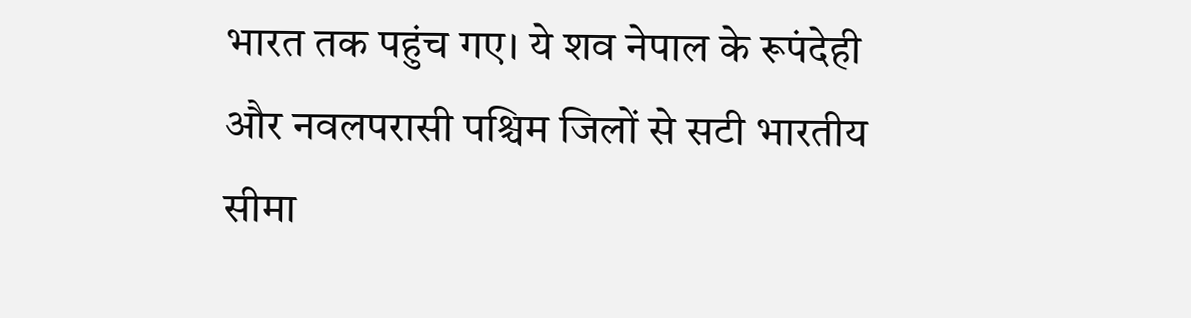भारत तक पहुंच गए। ये शव नेपाल के रूपंदेही और नवलपरासी पश्चिम जिलों से सटी भारतीय सीमा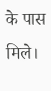के पास मिले।